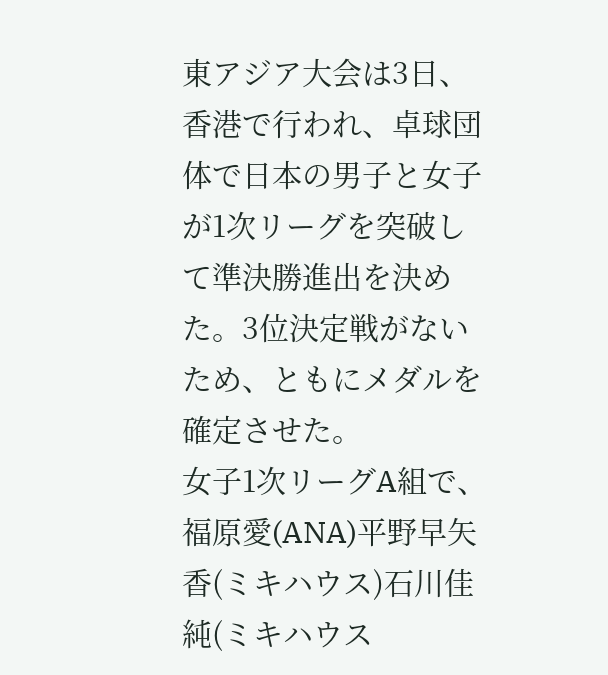東アジア大会は3日、香港で行われ、卓球団体で日本の男子と女子が1次リーグを突破して準決勝進出を決めた。3位決定戦がないため、ともにメダルを確定させた。
女子1次リーグA組で、福原愛(ANA)平野早矢香(ミキハウス)石川佳純(ミキハウス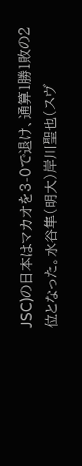JSC)の日本はマカオを3-0で退け、通算1勝1敗の2位となった。水谷隼(明大)岸川聖也(スヴ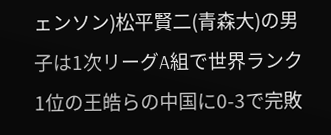ェンソン)松平賢二(青森大)の男子は1次リーグA組で世界ランク1位の王皓らの中国に0-3で完敗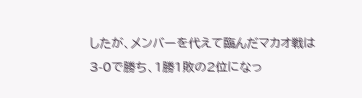したが、メンバーを代えて臨んだマカオ戦は3-0で勝ち、1勝1敗の2位になっ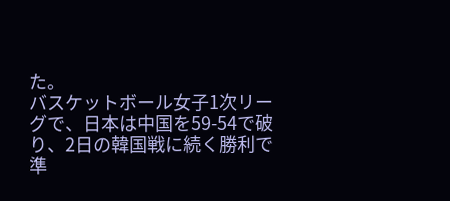た。
バスケットボール女子1次リーグで、日本は中国を59-54で破り、2日の韓国戦に続く勝利で準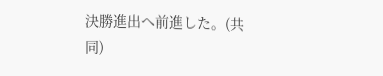決勝進出へ前進した。(共同)